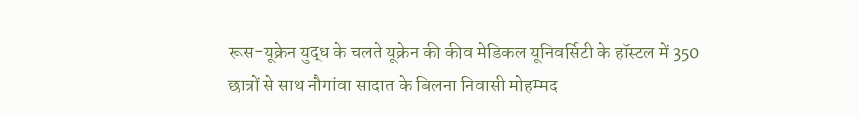रूस-यूक्रेन युद्ध के चलते यूक्रेन की कीव मेडिकल यूनिवर्सिटी के हॉस्टल में 350 छात्रों से साथ नौगांवा सादात के बिलना निवासी मोहम्मद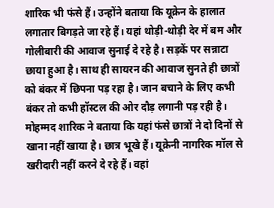शारिक भी फंसे हैं। उन्होंने बताया कि यूक्रेन के हालात लगातार बिगड़ते जा रहे हैं। यहां थोड़ी-थोड़ी देर में बम और गोलीबारी की आवाज सुनाई दे रहे है। सड़कें पर सन्नाटा छाया हुआ है। साथ ही सायरन की आवाज सुनते ही छात्रों को बंकर में छिपना पड़ रहा है। जान बचाने के लिए कभी बंकर तो कभी हॉस्टल की ओर दौड़ लगानी पड़ रही है।
मोहम्मद शारिक ने बताया कि यहां फंसे छात्रों ने दो दिनों से खाना नहीं खाया है। छात्र भूखे हैं। यूक्रेनी नागरिक मॉल से खरीदारी नहीं करने दे रहे हैं। वहां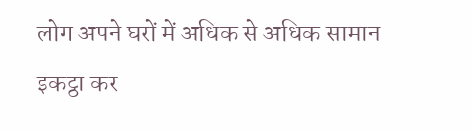लोग अपने घरों में अधिक से अधिक सामान इकट्ठा कर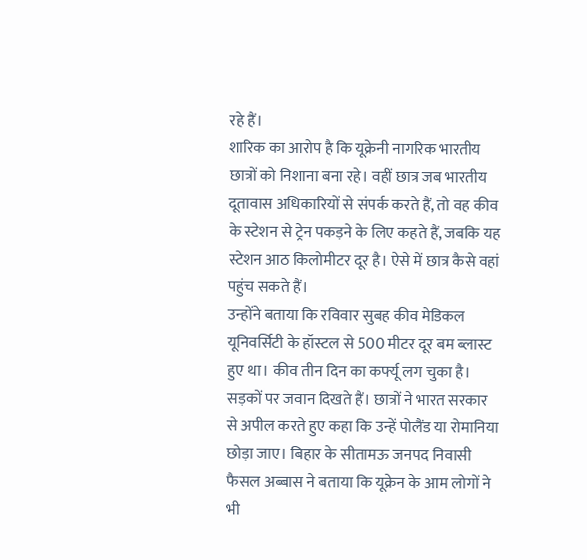रहे हैं।
शारिक का आरोप है कि यूक्रेनी नागरिक भारतीय छात्रों को निशाना बना रहे। वहीं छात्र जब भारतीय दूतावास अधिकारियों से संपर्क करते हैं, तो वह कीव के स्टेशन से ट्रेन पकड़ने के लिए कहते हैं, जबकि यह स्टेशन आठ किलोमीटर दूर है। ऐसे में छात्र कैसे वहां पहुंच सकते हैं।
उन्होंने बताया कि रविवार सुबह कीव मेडिकल यूनिवर्सिटी के हॉस्टल से 500 मीटर दूर बम ब्लास्ट हुए था। कीव तीन दिन का कर्फ्यू लग चुका है। सड़कों पर जवान दिखते हैं। छात्रों ने भारत सरकार से अपील करते हुए कहा कि उन्हें पोलैंड या रोमानिया छोड़ा जाए। बिहार के सीतामऊ जनपद निवासी फैसल अब्बास ने बताया कि यूक्रेन के आम लोगों ने भी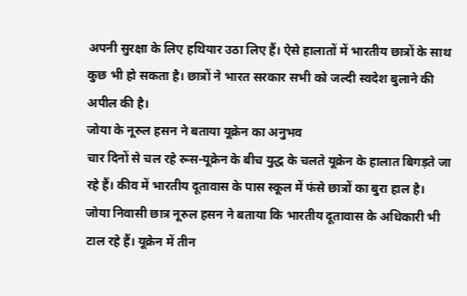अपनी सुरक्षा के लिए हथियार उठा लिए हैं। ऐसे हालातों में भारतीय छात्रों के साथ कुछ भी हो सकता है। छात्रों ने भारत सरकार सभी को जल्दी स्वदेश बुलाने की अपील की है।
जोया के नूरुल हसन ने बताया यूक्रेन का अनुभव
चार दिनों से चल रहे रूस-यूक्रेन के बीच युद्ध के चलते यूक्रेन के हालात बिगड़ते जा रहे हैं। कीव में भारतीय दूतावास के पास स्कूल में फंसे छात्रों का बुरा हाल है। जोया निवासी छात्र नूरुल हसन ने बताया कि भारतीय दूतावास के अधिकारी भी टाल रहे हैं। यूक्रेन में तीन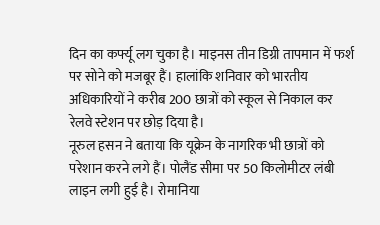दिन का कर्फ्यू लग चुका है। माइनस तीन डिग्री तापमान में फर्श पर सोने को मजबूर हैं। हालांकि शनिवार को भारतीय अधिकारियों ने करीब 200 छात्रों को स्कूल से निकाल कर रेलवे स्टेशन पर छोड़ दिया है।
नूरुल हसन ने बताया कि यूक्रेन के नागरिक भी छात्रों को परेशान करने लगे हैं। पोलैंड सीमा पर 50 किलोमीटर लंबी लाइन लगी हुई है। रोमानिया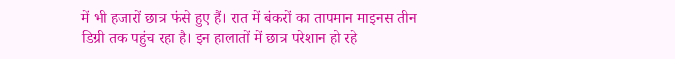में भी हजारों छात्र फंसे हुए हैं। रात में बंकरों का तापमान माइनस तीन डिग्री तक पहुंच रहा है। इन हालातों में छात्र परेशान हो रहे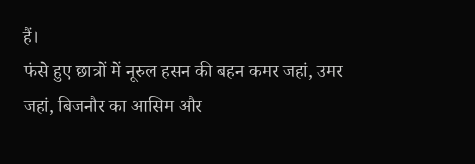हैं।
फंसे हुए छात्रों में नूरुल हसन की बहन कमर जहां, उमर जहां, बिजनौर का आसिम और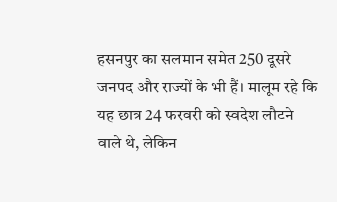हसनपुर का सलमान समेत 250 दूसरे जनपद और राज्यों के भी हैं। मालूम रहे कि यह छात्र 24 फरवरी को स्वदेश लौटने वाले थे, लेकिन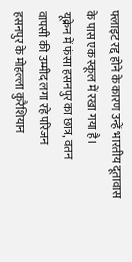फ्लाइट रद्द होने के कारण उन्हें भारतीय दूतावास के पास एक स्कूल में रखा गया है।
यूक्रेन में फंसा हसनपुर का छात्र, वतन
वापसी की उम्मीद लगा रहे परिजन
हसनपुर के मोहल्ला कुरैशियान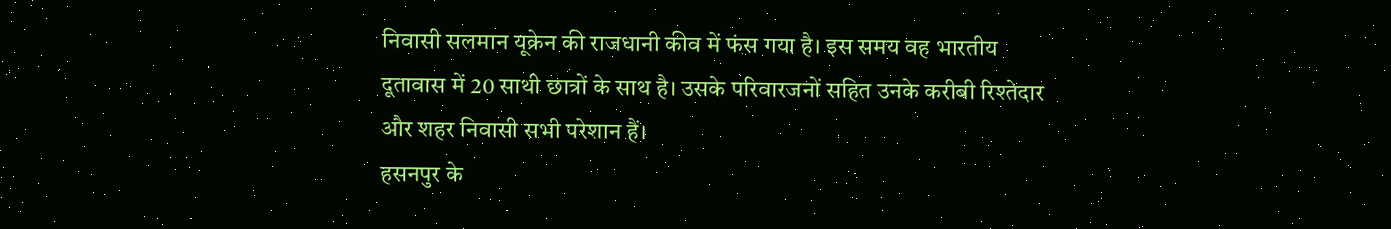निवासी सलमान यूक्रेन की राजधानी कीव में फंस गया है। इस समय वह भारतीय दूतावास में 20 साथी छात्रों के साथ है। उसके परिवारजनों सहित उनके करीबी रिश्तेदार और शहर निवासी सभी परेशान हैं।
हसनपुर के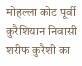मोहल्ला कोट पूर्वी कुरैशियान निवासी शरीफ कुरैशी का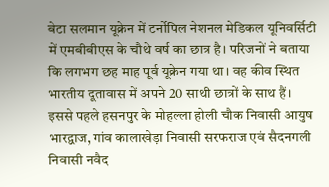बेटा सलमान यूक्रेन में टर्नोपिल नेशनल मेडिकल यूनिवर्सिटी में एमबीबीएस के चौथे वर्ष का छात्र है। परिजनों ने बताया कि लगभग छह माह पूर्व यूक्रेन गया था। वह कीव स्थित भारतीय दूतावास में अपने 20 साथी छात्रों के साथ हैं। इससे पहले हसनपुर के मोहल्ला होली चौक निवासी आयुष भारद्वाज, गांव कालाखेड़ा निवासी सरफराज एवं सैदनगली निवासी नवैद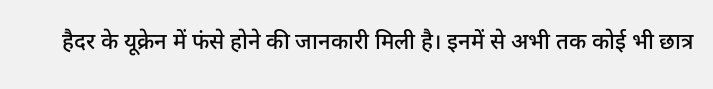हैदर के यूक्रेन में फंसे होने की जानकारी मिली है। इनमें से अभी तक कोई भी छात्र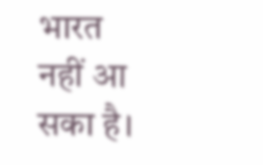भारत नहीं आ सका है।